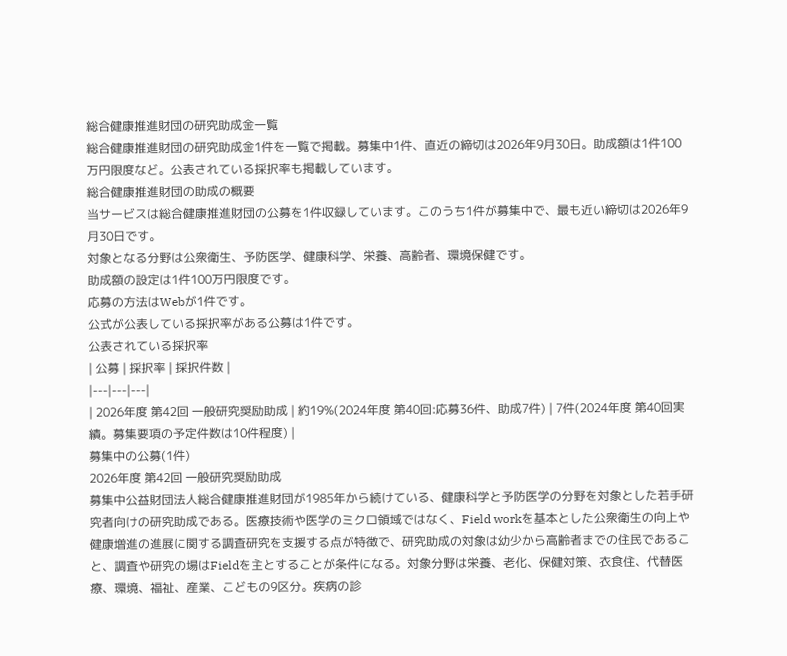総合健康推進財団の研究助成金一覧
総合健康推進財団の研究助成金1件を一覧で掲載。募集中1件、直近の締切は2026年9月30日。助成額は1件100万円限度など。公表されている採択率も掲載しています。
総合健康推進財団の助成の概要
当サービスは総合健康推進財団の公募を1件収録しています。このうち1件が募集中で、最も近い締切は2026年9月30日です。
対象となる分野は公衆衛生、予防医学、健康科学、栄養、高齢者、環境保健です。
助成額の設定は1件100万円限度です。
応募の方法はWebが1件です。
公式が公表している採択率がある公募は1件です。
公表されている採択率
| 公募 | 採択率 | 採択件数 |
|---|---|---|
| 2026年度 第42回 一般研究奨励助成 | 約19%(2024年度 第40回:応募36件、助成7件) | 7件(2024年度 第40回実績。募集要項の予定件数は10件程度) |
募集中の公募(1件)
2026年度 第42回 一般研究奨励助成
募集中公益財団法人総合健康推進財団が1985年から続けている、健康科学と予防医学の分野を対象とした若手研究者向けの研究助成である。医療技術や医学のミクロ領域ではなく、Field workを基本とした公衆衛生の向上や健康増進の進展に関する調査研究を支援する点が特徴で、研究助成の対象は幼少から高齢者までの住民であること、調査や研究の場はFieldを主とすることが条件になる。対象分野は栄養、老化、保健対策、衣食住、代替医療、環境、福祉、産業、こどもの9区分。疾病の診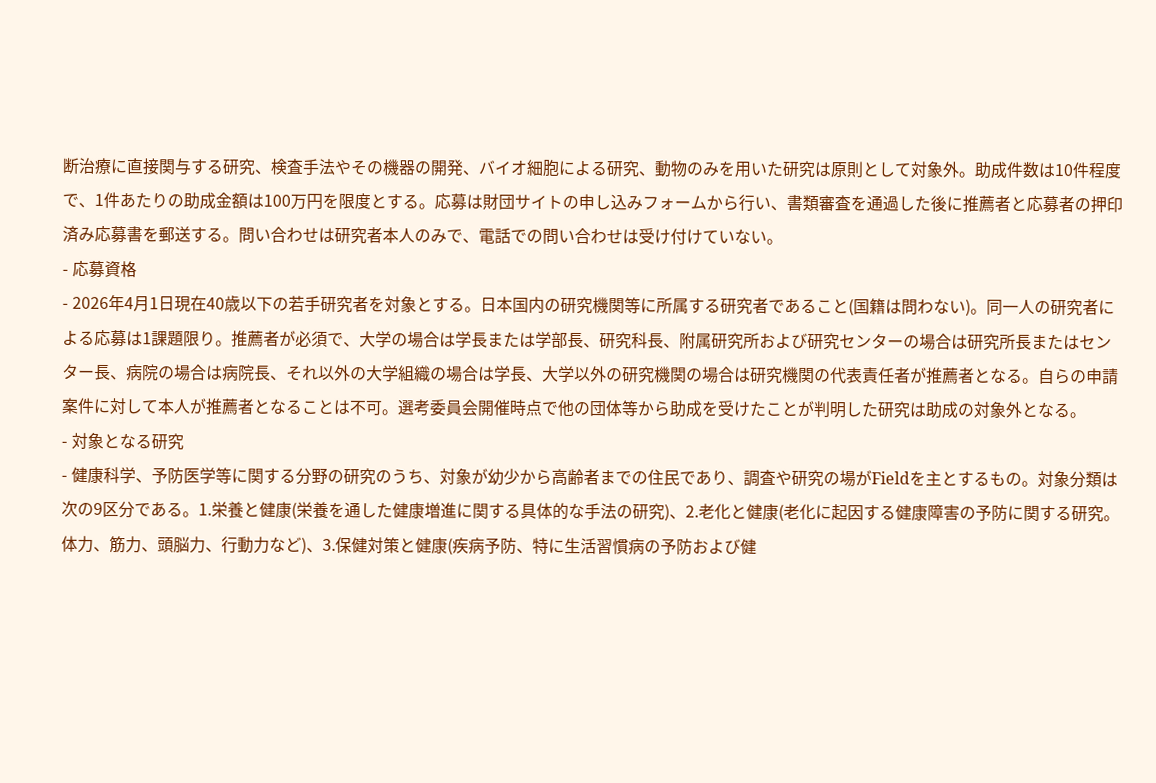断治療に直接関与する研究、検査手法やその機器の開発、バイオ細胞による研究、動物のみを用いた研究は原則として対象外。助成件数は10件程度で、1件あたりの助成金額は100万円を限度とする。応募は財団サイトの申し込みフォームから行い、書類審査を通過した後に推薦者と応募者の押印済み応募書を郵送する。問い合わせは研究者本人のみで、電話での問い合わせは受け付けていない。
- 応募資格
- 2026年4月1日現在40歳以下の若手研究者を対象とする。日本国内の研究機関等に所属する研究者であること(国籍は問わない)。同一人の研究者による応募は1課題限り。推薦者が必須で、大学の場合は学長または学部長、研究科長、附属研究所および研究センターの場合は研究所長またはセンター長、病院の場合は病院長、それ以外の大学組織の場合は学長、大学以外の研究機関の場合は研究機関の代表責任者が推薦者となる。自らの申請案件に対して本人が推薦者となることは不可。選考委員会開催時点で他の団体等から助成を受けたことが判明した研究は助成の対象外となる。
- 対象となる研究
- 健康科学、予防医学等に関する分野の研究のうち、対象が幼少から高齢者までの住民であり、調査や研究の場がFieldを主とするもの。対象分類は次の9区分である。1.栄養と健康(栄養を通した健康増進に関する具体的な手法の研究)、2.老化と健康(老化に起因する健康障害の予防に関する研究。体力、筋力、頭脳力、行動力など)、3.保健対策と健康(疾病予防、特に生活習慣病の予防および健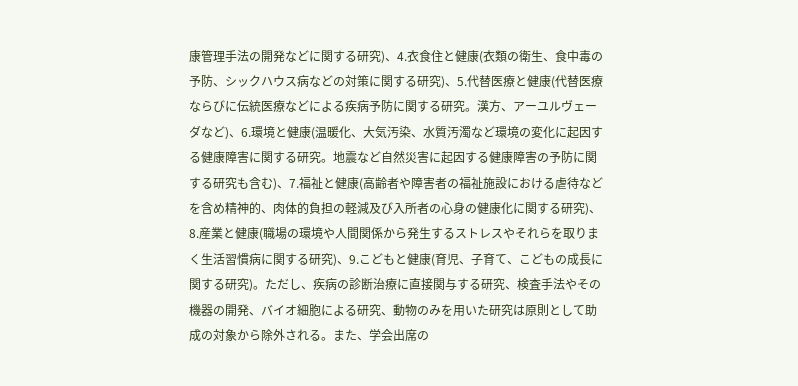康管理手法の開発などに関する研究)、4.衣食住と健康(衣類の衛生、食中毒の予防、シックハウス病などの対策に関する研究)、5.代替医療と健康(代替医療ならびに伝統医療などによる疾病予防に関する研究。漢方、アーユルヴェーダなど)、6.環境と健康(温暖化、大気汚染、水質汚濁など環境の変化に起因する健康障害に関する研究。地震など自然災害に起因する健康障害の予防に関する研究も含む)、7.福祉と健康(高齢者や障害者の福祉施設における虐待などを含め精神的、肉体的負担の軽減及び入所者の心身の健康化に関する研究)、8.産業と健康(職場の環境や人間関係から発生するストレスやそれらを取りまく生活習慣病に関する研究)、9.こどもと健康(育児、子育て、こどもの成長に関する研究)。ただし、疾病の診断治療に直接関与する研究、検査手法やその機器の開発、バイオ細胞による研究、動物のみを用いた研究は原則として助成の対象から除外される。また、学会出席の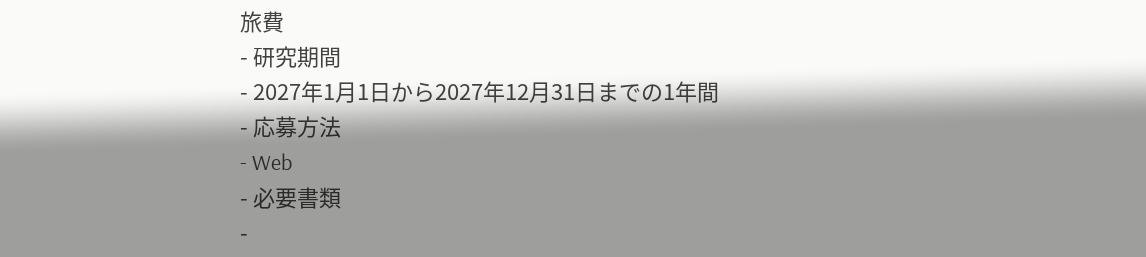旅費
- 研究期間
- 2027年1月1日から2027年12月31日までの1年間
- 応募方法
- Web
- 必要書類
-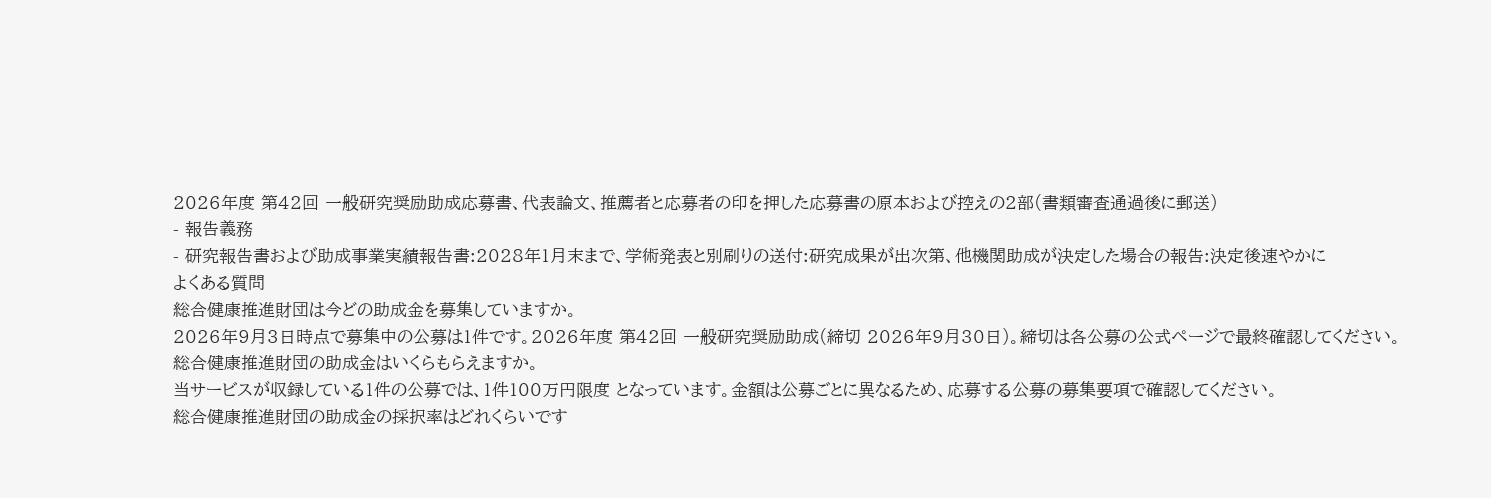2026年度 第42回 一般研究奨励助成応募書、代表論文、推薦者と応募者の印を押した応募書の原本および控えの2部(書類審査通過後に郵送)
- 報告義務
- 研究報告書および助成事業実績報告書:2028年1月末まで、学術発表と別刷りの送付:研究成果が出次第、他機関助成が決定した場合の報告:決定後速やかに
よくある質問
総合健康推進財団は今どの助成金を募集していますか。
2026年9月3日時点で募集中の公募は1件です。2026年度 第42回 一般研究奨励助成(締切 2026年9月30日)。締切は各公募の公式ページで最終確認してください。
総合健康推進財団の助成金はいくらもらえますか。
当サービスが収録している1件の公募では、1件100万円限度 となっています。金額は公募ごとに異なるため、応募する公募の募集要項で確認してください。
総合健康推進財団の助成金の採択率はどれくらいです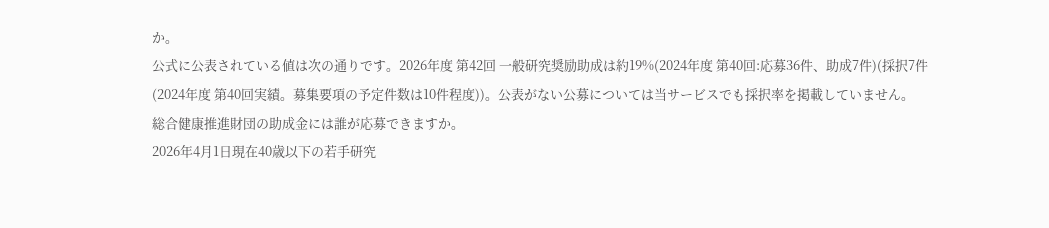か。
公式に公表されている値は次の通りです。2026年度 第42回 一般研究奨励助成は約19%(2024年度 第40回:応募36件、助成7件)(採択7件(2024年度 第40回実績。募集要項の予定件数は10件程度))。公表がない公募については当サービスでも採択率を掲載していません。
総合健康推進財団の助成金には誰が応募できますか。
2026年4月1日現在40歳以下の若手研究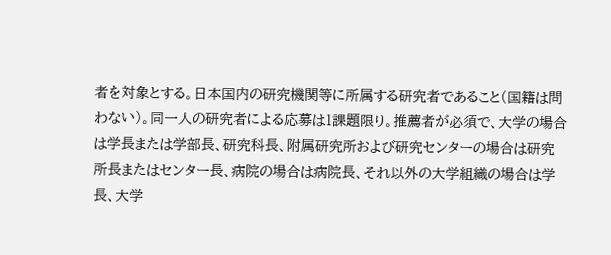者を対象とする。日本国内の研究機関等に所属する研究者であること(国籍は問わない)。同一人の研究者による応募は1課題限り。推薦者が必須で、大学の場合は学長または学部長、研究科長、附属研究所および研究センターの場合は研究所長またはセンター長、病院の場合は病院長、それ以外の大学組織の場合は学長、大学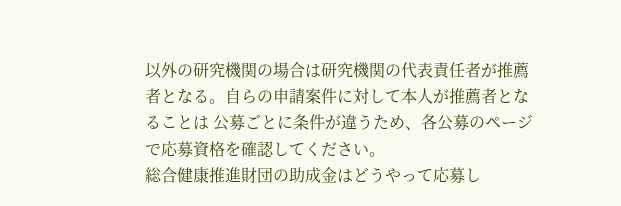以外の研究機関の場合は研究機関の代表責任者が推薦者となる。自らの申請案件に対して本人が推薦者となることは 公募ごとに条件が違うため、各公募のページで応募資格を確認してください。
総合健康推進財団の助成金はどうやって応募し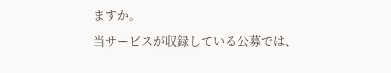ますか。
当サービスが収録している公募では、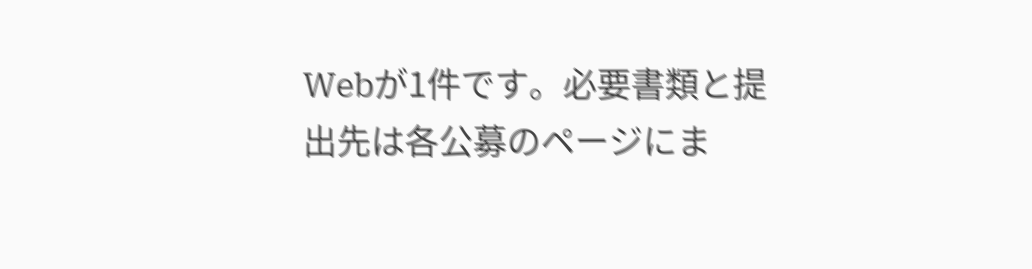Webが1件です。必要書類と提出先は各公募のページにま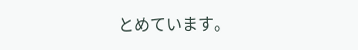とめています。